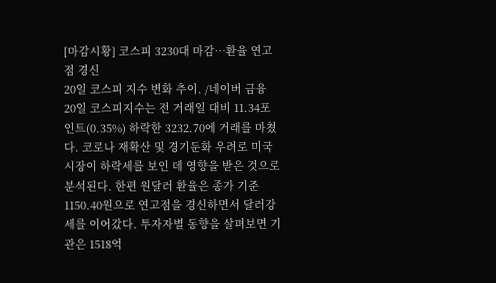[마감시황] 코스피 3230대 마감…환율 연고점 경신
20일 코스피 지수 변화 추이. /네이버 금융 20일 코스피지수는 전 거래일 대비 11.34포인트(0.35%) 하락한 3232.70에 거래를 마쳤다. 코로나 재확산 및 경기둔화 우려로 미국시장이 하락세를 보인 데 영향을 받은 것으로 분석된다. 한편 원달러 환율은 종가 기준 1150.40원으로 연고점을 경신하면서 달러강세를 이어갔다. 투자자별 동향을 살펴보면 기관은 1518억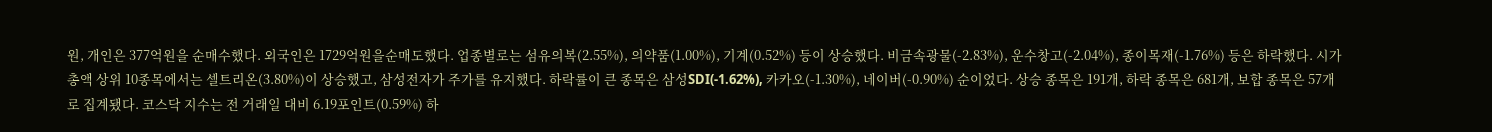원, 개인은 377억원을 순매수했다. 외국인은 1729억원을순매도했다. 업종별로는 섬유의복(2.55%), 의약품(1.00%), 기계(0.52%) 등이 상승했다. 비금속광물(-2.83%), 운수창고(-2.04%), 종이목재(-1.76%) 등은 하락했다. 시가총액 상위 10종목에서는 셀트리온(3.80%)이 상승했고, 삼성전자가 주가를 유지했다. 하락률이 큰 종목은 삼성SDI(-1.62%), 카카오(-1.30%), 네이버(-0.90%) 순이었다. 상승 종목은 191개, 하락 종목은 681개, 보합 종목은 57개로 집계됐다. 코스닥 지수는 전 거래일 대비 6.19포인트(0.59%) 하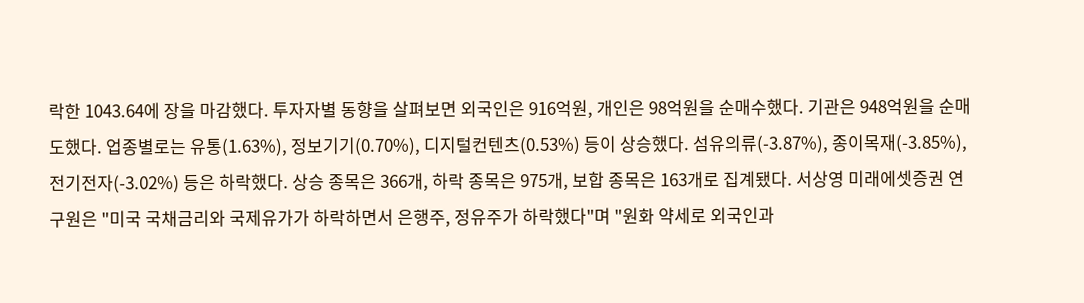락한 1043.64에 장을 마감했다. 투자자별 동향을 살펴보면 외국인은 916억원, 개인은 98억원을 순매수했다. 기관은 948억원을 순매도했다. 업종별로는 유통(1.63%), 정보기기(0.70%), 디지털컨텐츠(0.53%) 등이 상승했다. 섬유의류(-3.87%), 종이목재(-3.85%), 전기전자(-3.02%) 등은 하락했다. 상승 종목은 366개, 하락 종목은 975개, 보합 종목은 163개로 집계됐다. 서상영 미래에셋증권 연구원은 "미국 국채금리와 국제유가가 하락하면서 은행주, 정유주가 하락했다"며 "원화 약세로 외국인과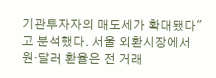기관투자자의 매도세가 확대됐다"고 분석했다. 서울 외환시장에서 원·달러 환율은 전 거래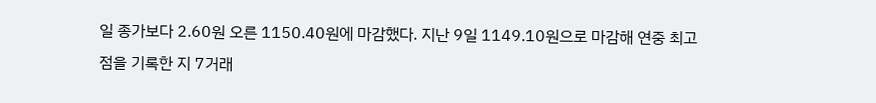일 종가보다 2.60원 오른 1150.40원에 마감했다. 지난 9일 1149.10원으로 마감해 연중 최고점을 기록한 지 7거래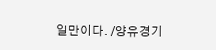일만이다. /양유경기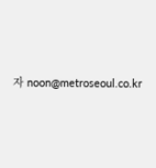자 noon@metroseoul.co.kr